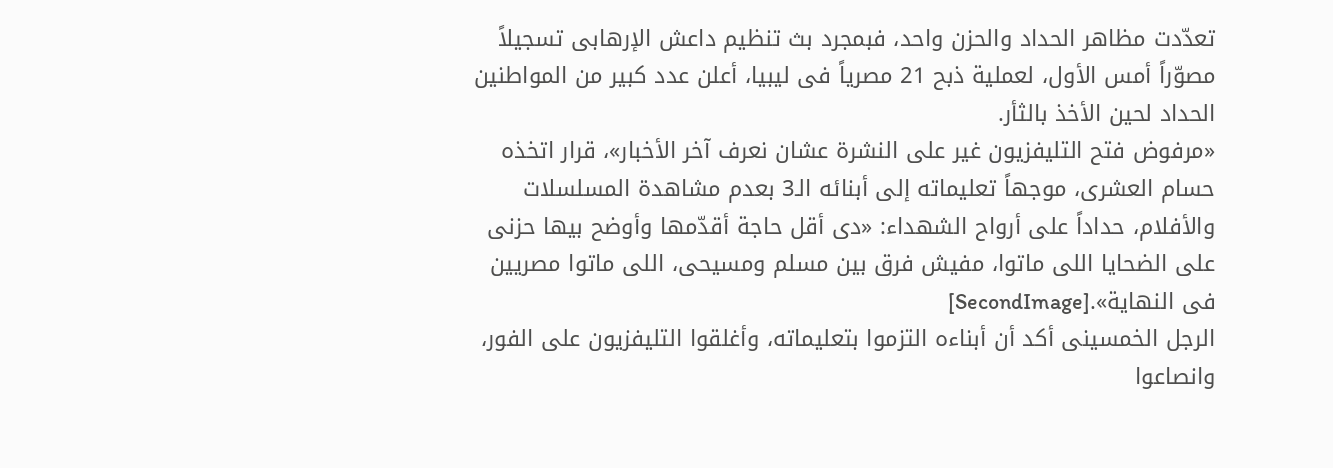تعدّدت مظاهر الحداد والحزن واحد، فبمجرد بث تنظيم داعش الإرهابى تسجيلاً مصوّراً أمس الأول، لعملية ذبح 21 مصرياً فى ليبيا، أعلن عدد كبير من المواطنين الحداد لحين الأخذ بالثأر.
«مرفوض فتح التليفزيون غير على النشرة عشان نعرف آخر الأخبار»، قرار اتخذه حسام العشرى، موجهاً تعليماته إلى أبنائه الـ3 بعدم مشاهدة المسلسلات والأفلام، حداداً على أرواح الشهداء: «دى أقل حاجة أقدّمها وأوضح بيها حزنى على الضحايا اللى ماتوا، مفيش فرق بين مسلم ومسيحى، اللى ماتوا مصريين فى النهاية».[SecondImage]
الرجل الخمسينى أكد أن أبناءه التزموا بتعليماته، وأغلقوا التليفزيون على الفور، وانصاعوا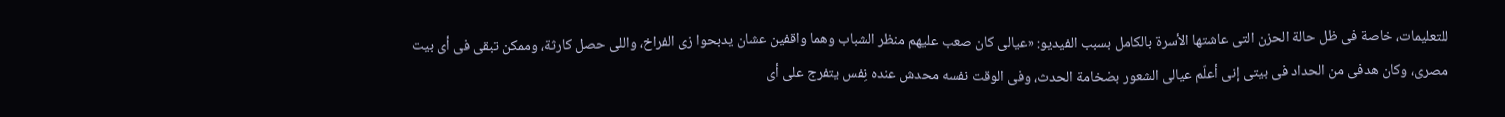للتعليمات، خاصة فى ظل حالة الحزن التى عاشتها الأسرة بالكامل بسبب الفيديو: «عيالى كان صعب عليهم منظر الشباب وهما واقفين عشان يدبحوا زى الفراخ، واللى حصل كارثة، وممكن تبقى فى أى بيت مصرى، وكان هدفى من الحداد فى بيتى إنى أعلّم عيالى الشعور بضخامة الحدث، وفى الوقت نفسه محدش عنده نِفس يتفرج على أى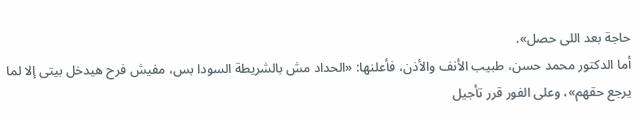حاجة بعد اللى حصل».
أما الدكتور محمد حسن، طبيب الأنف والأذن، فأعلنها: «الحداد مش بالشريطة السودا بس، مفيش فرح هيدخل بيتى إلا لما يرجع حقهم»، وعلى الفور قرر تأجيل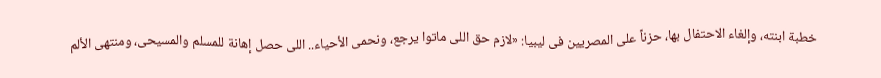خطبة ابنته، وإلغاء الاحتفال بها، حزناً على المصريين فى ليبيا: «لازم حق اللى ماتوا يرجع، ونحمى الأحياء.. اللى حصل إهانة للمسلم والمسيحى، ومنتهى الألم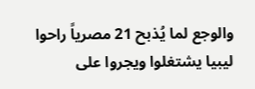والوجع لما يُذبح 21 مصرياً راحوا ليبيا يشتغلوا ويجروا على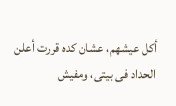أكل عيشهم، عشان كده قررت أعلن الحداد فى بيتى، ومفيش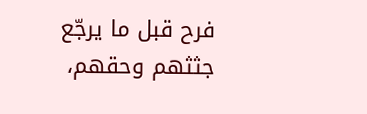فرح قبل ما يرجّع جثثهم وحقهم،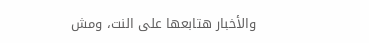والأخبار هتابعها على النت، ومش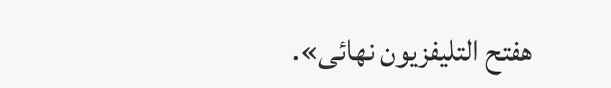هفتح التليفزيون نهائى».